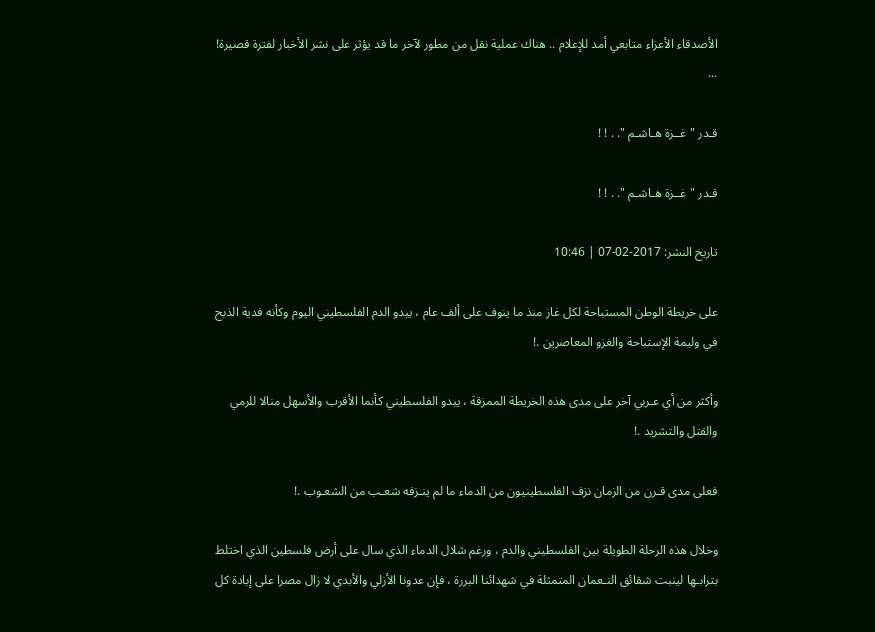الأصدقاء الأعزاء متابعي أمد للإعلام .. هناك عملية نقل من مطور لآخر ما قد يؤثر على نشر الأخبار لفترة قصيرة! ...

قـدر "غــزة هـاشـم ". . ! !

قـدر "غــزة هـاشـم ". . ! !

تاريخ النشر: 2017-02-07 | 10:46

على خريطة الوطن المستباحة لكل غاز منذ ما ينوف على ألف عام ، يبدو الدم الفلسطيني اليوم وكأنه فدية الذبح في وليمة الإستباحة والغزو المعاصرين .!

وأكثر من أي عـربي آخر على مدى هذه الخريطة الممزقة ، يبدو الفلسطيني كأنما الأقرب والأسهل منالا للرمي والقتل والتشريد .!

فعلى مدى قـرن من الزمان نزف الفلسطينيون من الدماء ما لم ينـزفه شعـب من الشعـوب .!

وخلال هذه الرحلة الطويلة بين الفلسطيني والدم ، ورغم شلال الدماء الذي سال على أرض فلسطين الذي اختلط بترابـها لينبت شقائق النـعمان المتمثلة في شهدائنا البررة ، فإن عدونا الأزلي والأبدي لا زال مصرا على إبادة كل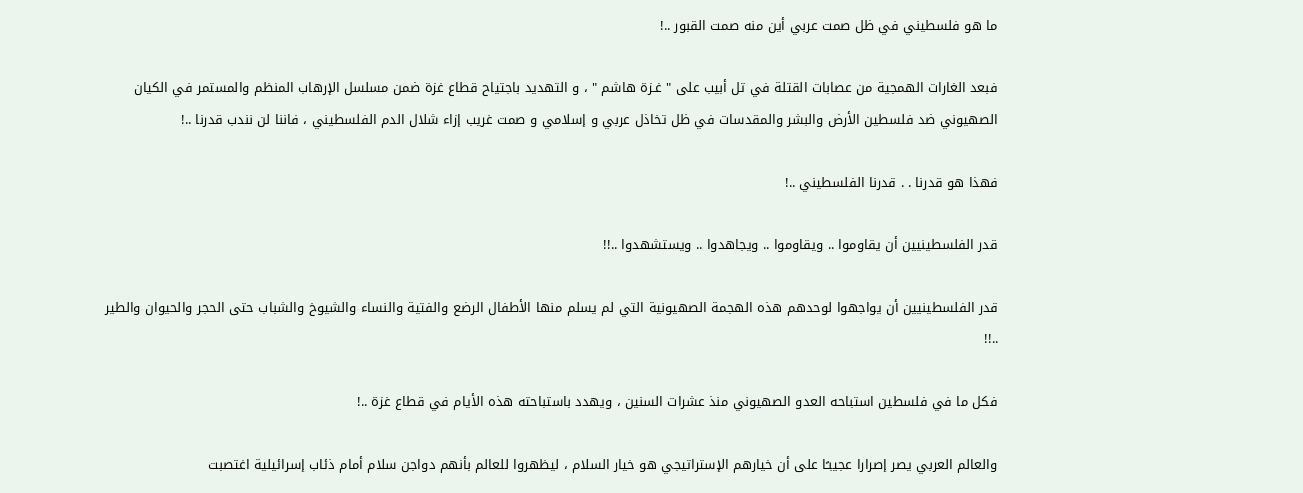ما هو فلسطيني في ظل صمت عربي أين منه صمت القبور ..!

فبعد الغارات الهمجية من عصابات القتلة في تل أبيب على " غـزة هاشم " ، و التهديد باجتياح قطاع غزة ضمن مسلسل الإرهاب المنظم والمستمر في الكيان الصهيوني ضد فلسطين الأرض والبشر والمقدسات في ظل تخاذل عربي و إسلامي و صمت غريب إزاء شلال الدم الفلسطيني ، فاننا لن نندب قدرنا ..!

فهذا هو قدرنا . . قدرنا الفلسطيني ..!

قدر الفلسطينيين أن يقاوموا .. ويقاوموا .. ويجاهدوا .. ويستشهدوا ..!!

قدر الفلسطينيين أن يواجهوا لوحدهم هذه الهجمة الصهيونية التي لم يسلم منها الأطفال الرضع والفتية والنساء والشيوخ والشباب حتى الحجر والحيوان والطير ..!!

فكل ما في فلسطين استباحه العدو الصهيوني منذ عشرات السنين ، ويهدد باستباحته هذه الأيام في قطاع غزة ..!

والعالم العربي يصر إصرارا عجيبـًا على أن خيارهم الإستراتيجي هو خيار السلام ، ليظهروا للعالم بأنهم دواجن سلام أمام ذئاب إسرائيلية اغتصبت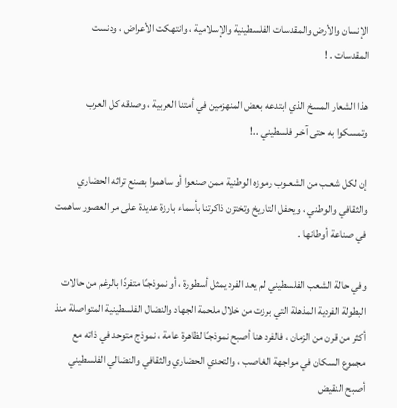الإنسان والأرض والمقدسات الفلسطينية والإسلامية ، وانتهكت الأعراض ، ودنست المقدسات . !

هذا الشعار المسخ الذي ابتدعه بعض المنهزمين في أمتنا العربية ، وصدقه كل العرب وتمسكوا به حتى آخـر فلسطيني ..!

إن لكل شعـب من الشعـوب رموزه الوطنية ممن صنعوا أو ساهموا بصنع تراثه الحضاري والثقافي والوطني ، ويحفل التاريخ وتختزن ذاكرتنا بأسماء بارزة عديدة على مر العصور ساهمت في صناعة أوطانها .

وفي حالة الشعب الفلسطيني لم يعد الفرد يمثل أسطورة ، أو نموذجـًا متفردًا بالرغم من حالات البطولة الفردية المذهلة التي برزت من خلال ملحمة الجهاد والنضال الفلسطينية المتواصلة منذ أكثر من قرن من الزمان ، فالفرد هنا أصبح نموذجـًا لظاهرة عامة ، نموذج متوحد في ذاته مع مجموع السكان في مواجهة الغاصب ، والتحدي الحضاري والثقافي والنضالي الفلسطيني أصبح النقيض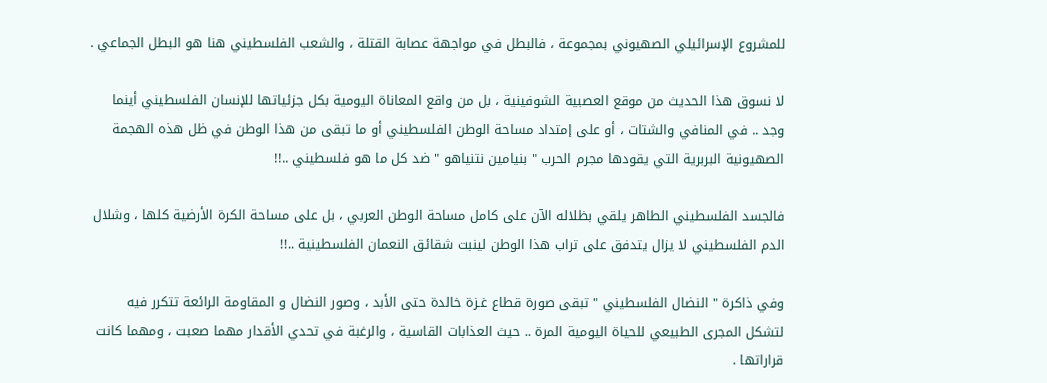للمشروع الإسرائيلي الصهيوني بمجموعة ، فالبطل في مواجهة عصابة القتلة ، والشعب الفلسطيني هنا هو البطل الجماعي .

لا نسوق هذا الحديث من موقع العصبية الشوفينية ، بل من واقع المعاناة اليومية بكل جزئياتها للإنسان الفلسطيني أينما وجد .. في المنافي والشتات ، أو على إمتداد مساحة الوطن الفلسطيني أو ما تبقى من هذا الوطن في ظل هذه الهجمة الصهيونية البربرية التي يقودها مجرم الحرب " بنيامين نتنياهو " ضد كل ما هو فلسطيني ..!!

فالجسد الفلسطيني الطاهر يلقي بظلاله الآن على كامل مساحة الوطن العربي ، بل على مساحة الكرة الأرضية كلها ، وشلال الدم الفلسطيني لا يزال يتدفق على تراب هذا الوطن لينبت شقائق النعمان الفلسطينية ..!!

وفي ذاكرة " النضال الفلسطيني " تبقى صورة قطاع غـزة خالدة حتى الأبد ، وصور النضال و المقاومة الرائعة تتكرر فيه لتشكل المجرى الطبيعي للحياة اليومية المرة .. حيث العذابات القاسية ، والرغبة في تحدي الأقدار مهما صعبت ، ومهما كانت قراراتها .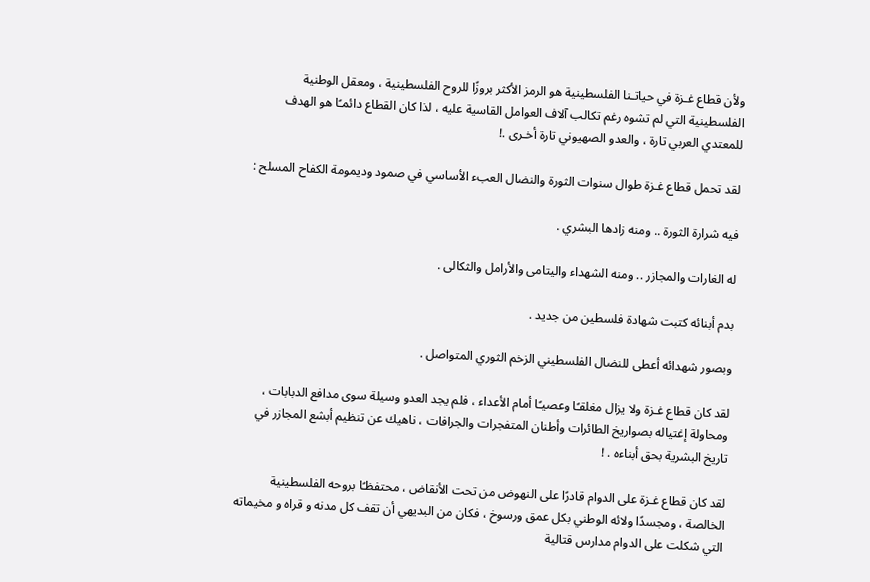ولأن قطاع غـزة في حياتـنا الفلسطينية هو الرمز الأكثر بروزًا للروح الفلسطينية ، ومعقل الوطنية الفلسطينية التي لم تشوه رغم تكالب آلاف العوامل القاسية عليه ، لذا كان القطاع دائمـًا هو الهدف للمعتدي العربي تارة ، والعدو الصهيوني تارة أخـرى .!

لقد تحمل قطاع غـزة طوال سنوات الثورة والنضال العبء الأساسي في صمود وديمومة الكفاح المسلح :

فيه شرارة الثورة .. ومنه زادها البشري .

له الغارات والمجازر .. ومنه الشهداء واليتامى والأرامل والثكالى .

بدم أبنائه كتبت شهادة فلسطين من جديد .

وبصور شهدائه أعطى للنضال الفلسطيني الزخم الثوري المتواصل .

لقد كان قطاع غـزة ولا يزال مغلقـًا وعصيـًا أمام الأعداء ، فلم يجد العدو وسيلة سوى مدافع الدبابات ، ومحاولة إغتياله بصواريخ الطائرات وأطنان المتفجرات والجرافات ، ناهيك عن تنظيم أبشع المجازر في تاريخ البشرية بحق أبناءه . !

لقد كان قطاع غـزة على الدوام قادرًا على النهوض من تحت الأنقاض ، محتفظـًا بروحه الفلسطينية الخالصة ، ومجسدًا ولائه الوطني بكل عمق ورسوخ ، فكان من البديهي أن تقف كل مدنه و قراه و مخيماته التي شكلت على الدوام مدارس قتالية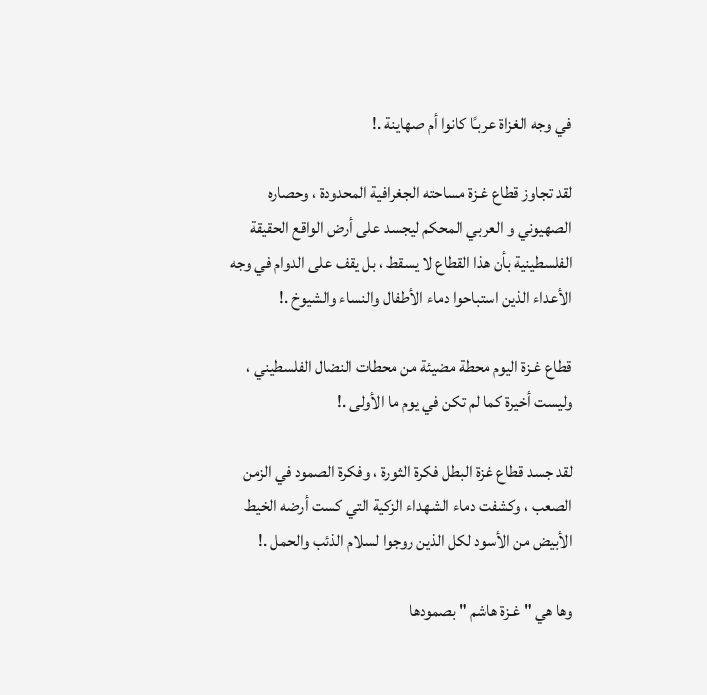في وجه الغزاة عربـًا كانوا أم صهاينة .!

لقد تجاوز قطاع غـزة مساحته الجغرافية المحدودة ، وحصاره الصهيوني و العربي المحكم ليجسد على أرض الواقع الحقيقة الفلسطينية بأن هذا القطاع لا يسقط ، بل يقف على الدوام في وجه الأعداء الذين استباحوا دماء الأطفال والنساء والشيوخ .!

قطاع غـزة اليوم محطة مضيئة من محطات النضال الفلسطيني ، وليست أخيرة كما لم تكن في يوم ما الأولى .!

لقد جسد قطاع غزة البطل فكرة الثورة ، وفكرة الصمود في الزمن الصعب ، وكشفت دماء الشهداء الزكية التي كست أرضه الخيط الأبيض من الأسود لكل الذين روجوا لسلام الذئب والحمل .!

وها هي " غـزة هاشم " بصمودها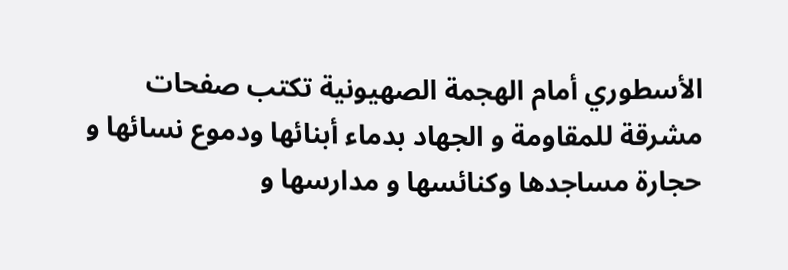الأسطوري أمام الهجمة الصهيونية تكتب صفحات مشرقة للمقاومة و الجهاد بدماء أبنائها ودموع نسائها و حجارة مساجدها وكنائسها و مدارسها و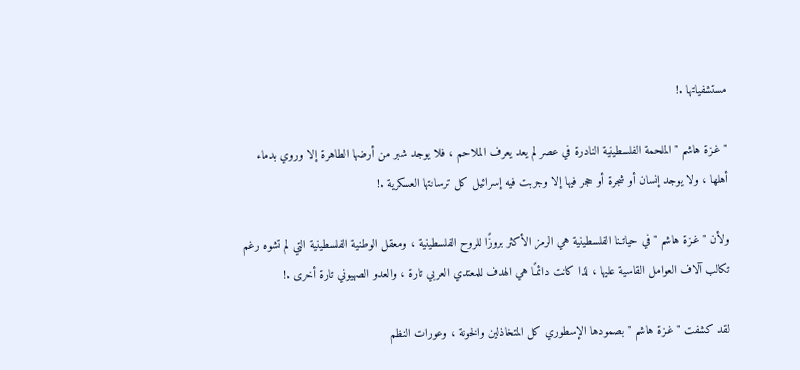مستشفياتها .!

" غـزة هاشم " الملحمة الفلسطينية النادرة في عصر لم يعد يعرف الملاحم ، فلا يوجد شبر من أرضها الطاهرة إلا وروي بدماء أهلها ، ولا يوجد إنسان أو شجرة أو حجر فيها إلا وجربت فيه إسرائيل كل ترسانتها العسكرية .!

ولأن " غـزة هاشم " في حياتـنا الفلسطينية هي الرمز الأكثر بروزًا للروح الفلسطينية ، ومعقل الوطنية الفلسطينية التي لم تشوه رغم تكالب آلاف العوامل القاسية عليها ، لذا كانت دائمـًا هي الهدف للمعتدي العربي تارة ، والعدو الصهيوني تارة أخرى .!

لقد كشفت " غـزة هاشم " بصمودها الإسطوري كل المتخاذلين والخونة ، وعورات النظم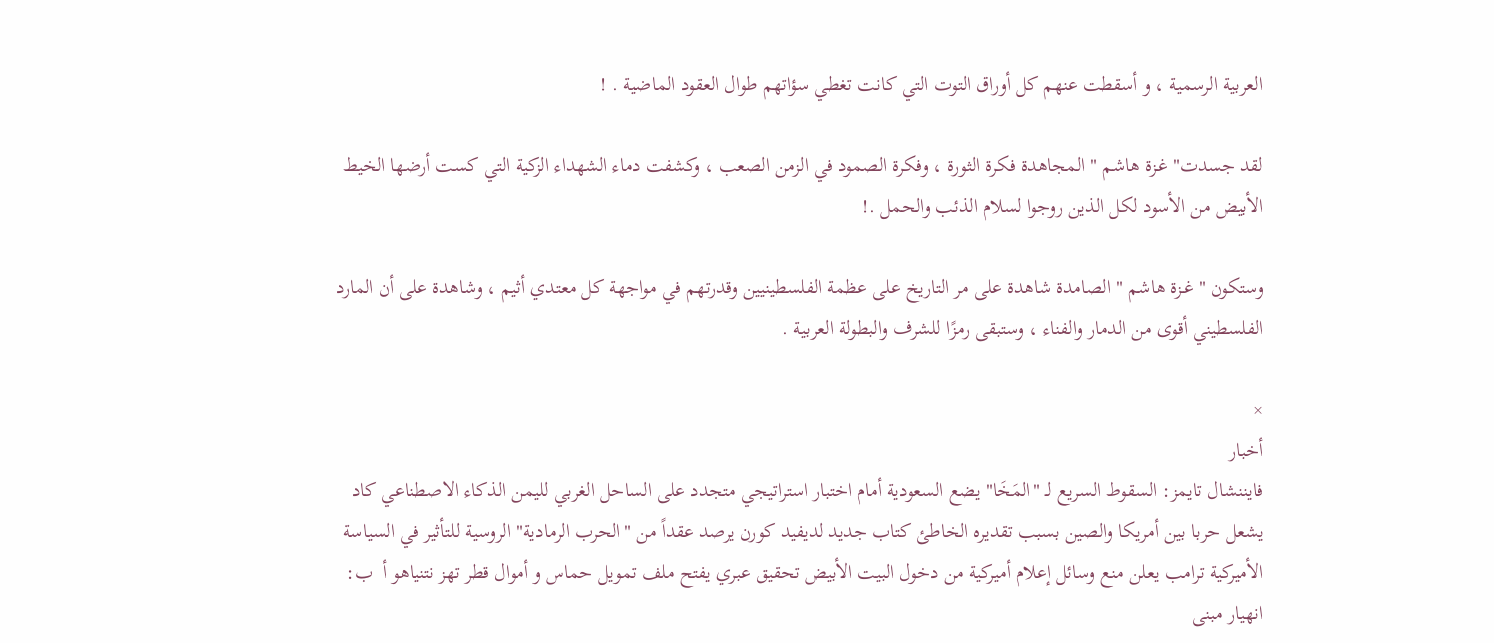العربية الرسمية ، و أسقطت عنهم كل أوراق التوت التي كانت تغطي سؤاتهم طوال العقود الماضية . !

لقد جسدت" غـزة هاشم " المجاهدة فكرة الثورة ، وفكرة الصمود في الزمن الصعب ، وكشفت دماء الشهداء الزكية التي كست أرضها الخيط الأبيض من الأسود لكل الذين روجوا لسلام الذئب والحمل .!

وستكون " غـزة هاشم " الصامدة شاهدة على مر التاريخ على عظمة الفلسطينيين وقدرتهم في مواجهة كل معتدي أثيم ، وشاهدة على أن المارد الفلسطيني أقوى من الدمار والفناء ، وستبقى رمزًا للشرف والبطولة العربية .

×
أخبار
فايننشال تايمز: السقوط السريع لـ "المَخَا" يضع السعودية أمام اختبار استراتيجي متجدد على الساحل الغربي لليمن الذكاء الاصطناعي كاد يشعل حربا بين أمريكا والصين بسبب تقديره الخاطئ كتاب جديد لديفيد كورن يرصد عقداً من "الحرب الرمادية" الروسية للتأثير في السياسة الأميركية ترامب يعلن منع وسائل إعلام أميركية من دخول البيت الأبيض تحقيق عبري يفتح ملف تمويل حماس و أموال قطر تهز نتنياهو أ  ب: انهيار مبنى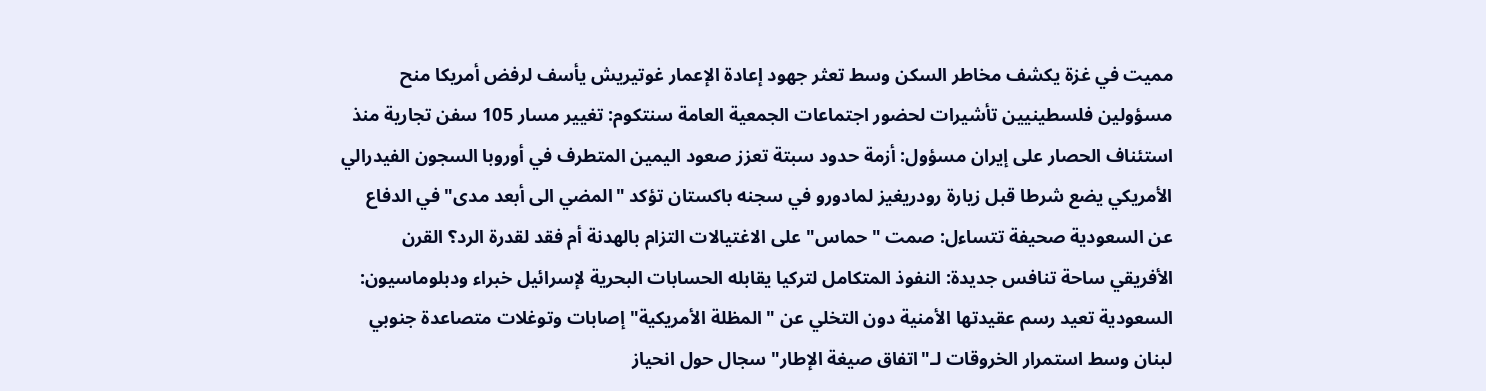مميت في غزة يكشف مخاطر السكن وسط تعثر جهود إعادة الإعمار غوتيريش يأسف لرفض أمريكا منح مسؤولين فلسطينيين تأشيرات لحضور اجتماعات الجمعية العامة سنتكوم: تغيير مسار 105 سفن تجارية منذ استئناف الحصار على إيران مسؤول: أزمة حدود سبتة تعزز صعود اليمين المتطرف في أوروبا السجون الفيدرالي الأمريكي يضع شرطا قبل زيارة رودريغيز لمادورو في سجنه باكستان تؤكد "المضي الى أبعد مدى" في الدفاع عن السعودية صحيفة تتساءل: صمت "حماس" على الاغتيالات التزام بالهدنة أم فقد لقدرة الرد؟ القرن الأفريقي ساحة تنافس جديدة: النفوذ المتكامل لتركيا يقابله الحسابات البحرية لإسرائيل خبراء ودبلوماسيون: السعودية تعيد رسم عقيدتها الأمنية دون التخلي عن "المظلة الأمريكية" إصابات وتوغلات متصاعدة جنوبي لبنان وسط استمرار الخروقات لـ"اتفاق صيغة الإطار" سجال حول انحياز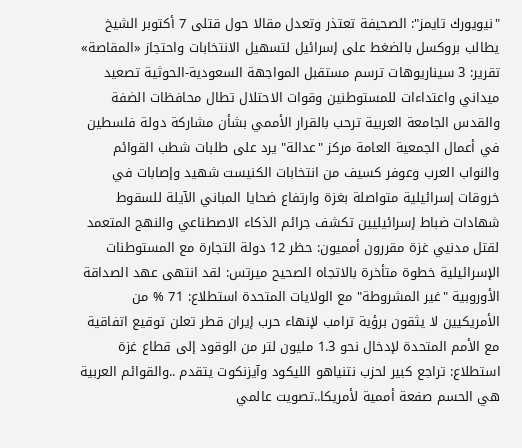"نيويورك تايمز": الصحيفة تعتذر وتعدل مقالا حول قتلى 7 أكتوبر الشيخ يطالب بروكسل بالضغط على إسرائيل لتسهيل الانتخابات واحتجاز «المقاصة» تقرير: 3 سيناريوهات ترسم مستقبل المواجهة السعودية-الحوثية تصعيد ميداني واعتداءات للمستوطنين وقوات الاحتلال تطال محافظات الضفة والقدس الجامعة العربية ترحب بالقرار الأممي بشأن مشاركة دولة فلسطين في أعمال الجمعية العامة مركز "عدالة" يرد على طلبات شطب القوائم والنواب العرب وعوفر كسيف من انتخابات الكنيست شهيد وإصابات في خروقات إسرائيلية متواصلة بغزة وارتفاع ضحايا المباني الآيلة للسقوط شهادات ضباط إسرائيليين تكشف جرائم الذكاء الاصطناعي والنهج المتعمد لقتل مدنيي غزة مقررون أمميون: حظر 12 دولة التجارة مع المستوطنات الإسرائيلية خطوة متأخرة بالاتجاه الصحيح ميرتس: لقد انتهى عهد الصداقة الأوروبية "غير المشروطة" مع الولايات المتحدة استطلاع: 71 % من الأمريكيين لا يثقون برؤية ترامب لإنهاء حرب إيران قطر تعلن توقيع اتفاقية مع الأمم المتحدة لإدخال نحو 1.3 مليون لتر من الوقود إلى قطاع غزة استطلاع: تراجع كبير لحزب نتنياهو الليكود وآيزنكوت يتقدم ..والقوائم العربية هي الحسم صفعة أممية لأمريكا..تصويت عالمي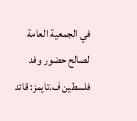في الجمعية العامة لصالح حضور وفد فلسطين ف.تايمز: قائد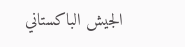الجيش الباكستاني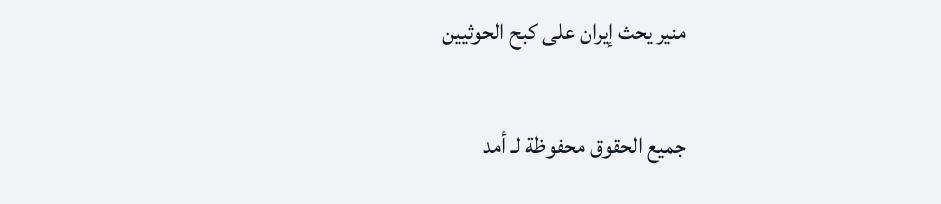منير يحث إيران على كبح الحوثيين

جميع الحقوق محفوظة لـ أمد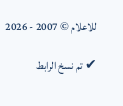للاعلام © 2007 - 2026

✔ تم نسخ الرابط